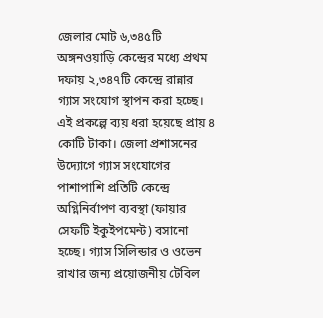জেলার মোট ৬,৩৪৫টি অঙ্গনওয়াড়ি কেন্দ্রের মধ্যে প্রথম দফায় ২,৩৪৭টি কেন্দ্রে রান্নার গ্যাস সংযোগ স্থাপন করা হচ্ছে। এই প্রকল্পে ব্যয় ধরা হয়েছে প্রায় ৪ কোটি টাকা। জেলা প্রশাসনের উদ্যোগে গ্যাস সংযোগের পাশাপাশি প্রতিটি কেন্দ্রে অগ্নিনির্বাপণ ব্যবস্থা (ফায়ার সেফটি ইকুইপমেন্ট) বসানো হচ্ছে। গ্যাস সিলিন্ডার ও ওভেন রাখার জন্য প্রয়োজনীয় টেবিল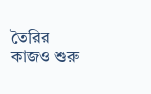তৈরির কাজও শুরু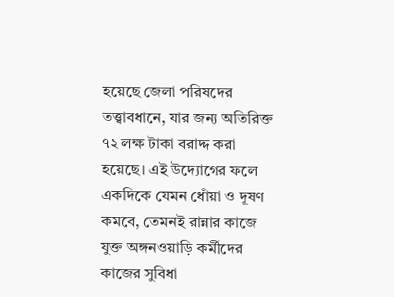হয়েছে জেলা পরিষদের তত্ত্বাবধানে, যার জন্য অতিরিক্ত ৭২ লক্ষ টাকা বরাদ্দ করা হয়েছে। এই উদ্যোগের ফলে একদিকে যেমন ধোঁয়া ও দূষণ কমবে, তেমনই রান্নার কাজে যুক্ত অঙ্গনওয়াড়ি কর্মীদের কাজের সুবিধা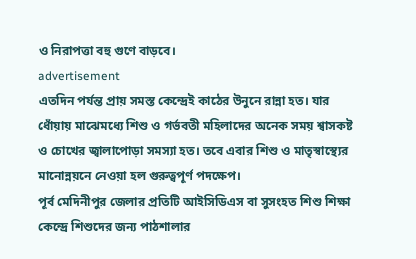ও নিরাপত্তা বহু গুণে বাড়বে।
advertisement
এতদিন পর্যন্ত প্রায় সমস্ত কেন্দ্রেই কাঠের উনুনে রান্না হত। যার ধোঁয়ায় মাঝেমধ্যে শিশু ও গর্ভবতী মহিলাদের অনেক সময় শ্বাসকষ্ট ও চোখের জ্বালাপোড়া সমস্যা হত। তবে এবার শিশু ও মাতৃস্বাস্থ্যের মানোন্নয়নে নেওয়া হল গুরুত্বপূর্ণ পদক্ষেপ।
পূর্ব মেদিনীপুর জেলার প্রতিটি আইসিডিএস বা সুসংহত শিশু শিক্ষা কেন্দ্রে শিশুদের জন্য পাঠশালার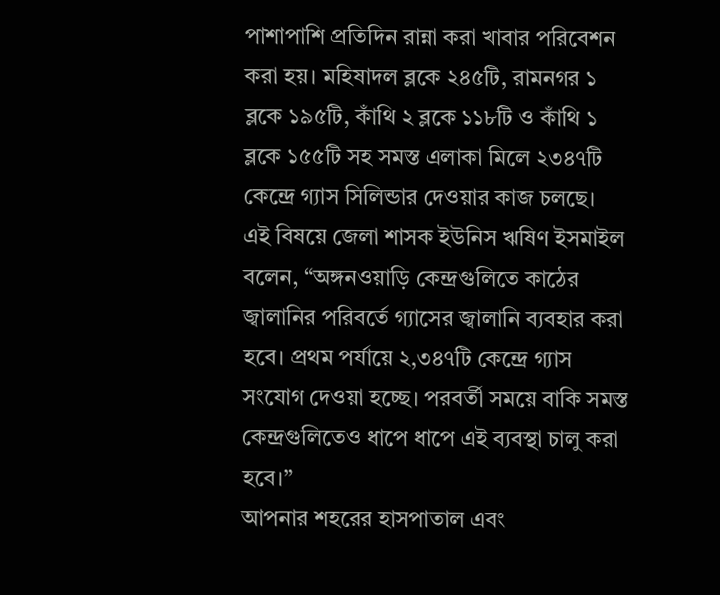পাশাপাশি প্রতিদিন রান্না করা খাবার পরিবেশন করা হয়। মহিষাদল ব্লকে ২৪৫টি, রামনগর ১ ব্লকে ১৯৫টি, কাঁথি ২ ব্লকে ১১৮টি ও কাঁথি ১ ব্লকে ১৫৫টি সহ সমস্ত এলাকা মিলে ২৩৪৭টি কেন্দ্রে গ্যাস সিলিন্ডার দেওয়ার কাজ চলছে।
এই বিষয়ে জেলা শাসক ইউনিস ঋষিণ ইসমাইল বলেন, “অঙ্গনওয়াড়ি কেন্দ্রগুলিতে কাঠের জ্বালানির পরিবর্তে গ্যাসের জ্বালানি ব্যবহার করা হবে। প্রথম পর্যায়ে ২,৩৪৭টি কেন্দ্রে গ্যাস সংযোগ দেওয়া হচ্ছে। পরবর্তী সময়ে বাকি সমস্ত কেন্দ্রগুলিতেও ধাপে ধাপে এই ব্যবস্থা চালু করা হবে।”
আপনার শহরের হাসপাতাল এবং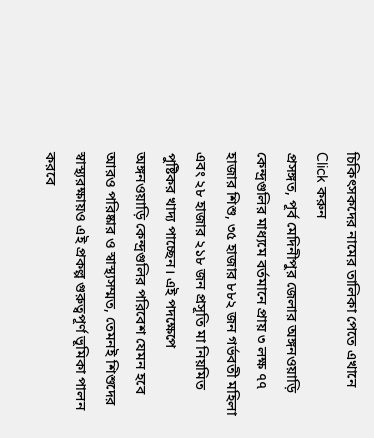চিকিৎসকদের নামের তালিকা পেতে এখানে Click করুন
প্রসঙ্গত, পূর্ব মেদিনীপুর জেলার অঙ্গনওয়াড়ি কেন্দ্রগুলির মাধ্যমে বর্তমানে প্রায় ৩ লক্ষ ৭৭ হাজার শিশু, ৩৫ হাজার ৮৮২ জন গর্ভবতী মহিলা এবং ২৮ হাজার ২১৮ জন প্রসূতি মা নিয়মিত পুষ্টিকর খাদ্য পাচ্ছেন। এই পদক্ষেপে অঙ্গনওয়াড়ি কেন্দ্রগুলির পরিবেশ যেমন হবে আরও পরিষ্কার ও স্বাস্থ্যসম্মত, তেমনই শিশুদের স্বাস্থ্যরক্ষায়ও এই প্রকল্প গুরুত্বপূর্ণ ভূমিকা পালন করবে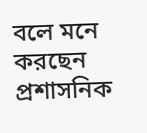বলে মনে করছেন প্রশাসনিক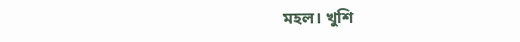মহল। খুশি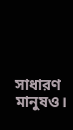সাধারণ মানুষও।